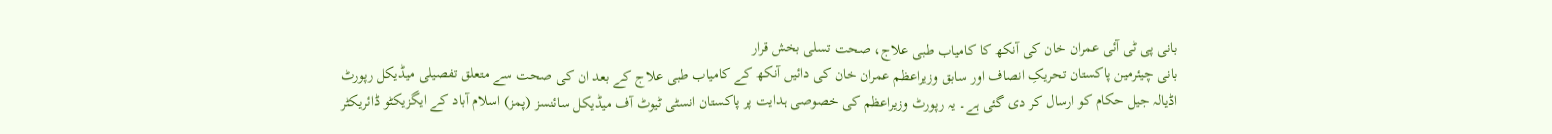بانی پی ٹی آئی عمران خان کی آنکھ کا کامیاب طبی علاج، صحت تسلی بخش قرار
بانی چیئرمین پاکستان تحریکِ انصاف اور سابق وزیراعظم عمران خان کی دائیں آنکھ کے کامیاب طبی علاج کے بعد ان کی صحت سے متعلق تفصیلی میڈیکل رپورٹ اڈیالہ جیل حکام کو ارسال کر دی گئی ہے۔ یہ رپورٹ وزیراعظم کی خصوصی ہدایت پر پاکستان انسٹی ٹیوٹ آف میڈیکل سائنسز (پمز) اسلام آباد کے ایگزیکٹو ڈائریکٹر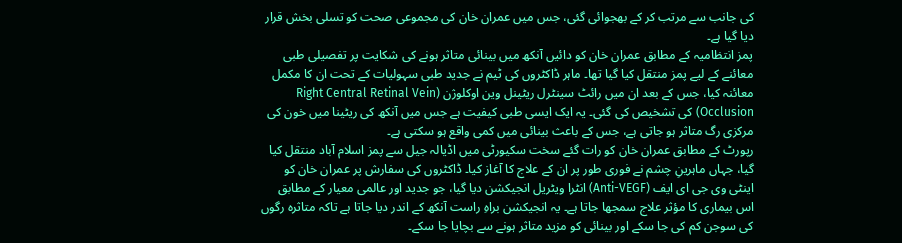کی جانب سے مرتب کر کے بھجوائی گئی، جس میں عمران خان کی مجموعی صحت کو تسلی بخش قرار دیا گیا ہے۔
پمز انتظامیہ کے مطابق عمران خان کو دائیں آنکھ میں بینائی متاثر ہونے کی شکایت پر تفصیلی طبی معائنے کے لیے پمز منتقل کیا گیا تھا۔ ماہر ڈاکٹروں کی ٹیم نے جدید طبی سہولیات کے تحت ان کا مکمل معائنہ کیا، جس کے بعد ان میں رائٹ سینٹرل ریٹینل وین اوکلوژن (Right Central Retinal Vein Occlusion) کی تشخیص کی گئی۔ یہ ایک ایسی طبی کیفیت ہے جس میں آنکھ کی ریٹینا میں خون کی مرکزی رگ متاثر ہو جاتی ہے، جس کے باعث بینائی میں کمی واقع ہو سکتی ہے۔
رپورٹ کے مطابق عمران خان کو رات گئے سخت سکیورٹی میں اڈیالہ جیل سے پمز اسلام آباد منتقل کیا گیا، جہاں ماہرینِ چشم نے فوری طور پر ان کے علاج کا آغاز کیا۔ ڈاکٹروں کی سفارش پر عمران خان کو اینٹی وی جی ای ایف (Anti-VEGF) انٹرا ویٹریل انجیکشن دیا گیا، جو جدید اور عالمی معیار کے مطابق اس بیماری کا مؤثر علاج سمجھا جاتا ہے۔ یہ انجیکشن براہِ راست آنکھ کے اندر دیا جاتا ہے تاکہ متاثرہ رگوں کی سوجن کم کی جا سکے اور بینائی کو مزید متاثر ہونے سے بچایا جا سکے۔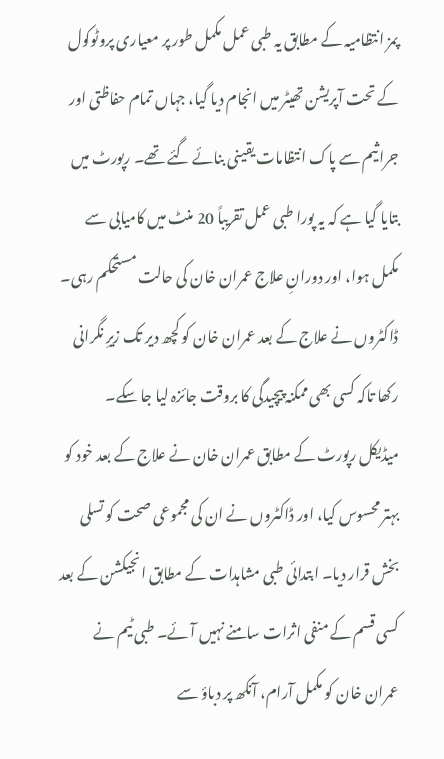پمز انتظامیہ کے مطابق یہ طبی عمل مکمل طور پر معیاری پروٹوکول کے تحت آپریشن تھیٹر میں انجام دیا گیا، جہاں تمام حفاظتی اور جراثیم سے پاک انتظامات یقینی بنائے گئے تھے۔ رپورٹ میں بتایا گیا ہے کہ یہ پورا طبی عمل تقریباً 20 منٹ میں کامیابی سے مکمل ہوا، اور دورانِ علاج عمران خان کی حالت مستحکم رہی۔ ڈاکٹروں نے علاج کے بعد عمران خان کو کچھ دیر تک زیرِ نگرانی رکھا تاکہ کسی بھی ممکنہ پیچیدگی کا بروقت جائزہ لیا جا سکے۔
میڈیکل رپورٹ کے مطابق عمران خان نے علاج کے بعد خود کو بہتر محسوس کیا، اور ڈاکٹروں نے ان کی مجموعی صحت کو تسلی بخش قرار دیا۔ ابتدائی طبی مشاہدات کے مطابق انجیکشن کے بعد کسی قسم کے منفی اثرات سامنے نہیں آئے۔ طبی ٹیم نے عمران خان کو مکمل آرام، آنکھ پر دباؤ سے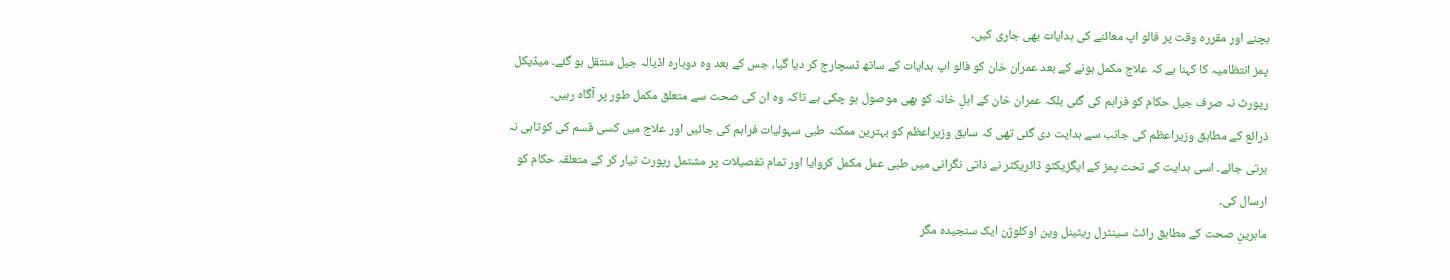بچنے اور مقررہ وقت پر فالو اپ معائنے کی ہدایات بھی جاری کیں۔
پمز انتظامیہ کا کہنا ہے کہ علاج مکمل ہونے کے بعد عمران خان کو فالو اپ ہدایات کے ساتھ ڈسچارج کر دیا گیا، جس کے بعد وہ دوبارہ اڈیالہ جیل منتقل ہو گئے۔ میڈیکل رپورٹ نہ صرف جیل حکام کو فراہم کی گئی بلکہ عمران خان کے اہلِ خانہ کو بھی موصول ہو چکی ہے تاکہ وہ ان کی صحت سے متعلق مکمل طور پر آگاہ رہیں۔
ذرائع کے مطابق وزیراعظم کی جانب سے ہدایت دی گئی تھی کہ سابق وزیراعظم کو بہترین ممکنہ طبی سہولیات فراہم کی جائیں اور علاج میں کسی قسم کی کوتاہی نہ برتی جائے۔ اسی ہدایت کے تحت پمز کے ایگزیکٹو ڈائریکٹر نے ذاتی نگرانی میں طبی عمل مکمل کروایا اور تمام تفصیلات پر مشتمل رپورٹ تیار کر کے متعلقہ حکام کو ارسال کی۔
ماہرینِ صحت کے مطابق رائٹ سینٹرل ریٹینل وین اوکلوژن ایک سنجیدہ مگر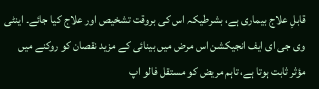قابلِ علاج بیماری ہے، بشرطیکہ اس کی بروقت تشخیص اور علاج کیا جائے۔ اینٹی وی جی ای ایف انجیکشن اس مرض میں بینائی کے مزید نقصان کو روکنے میں مؤثر ثابت ہوتا ہے، تاہم مریض کو مستقل فالو اپ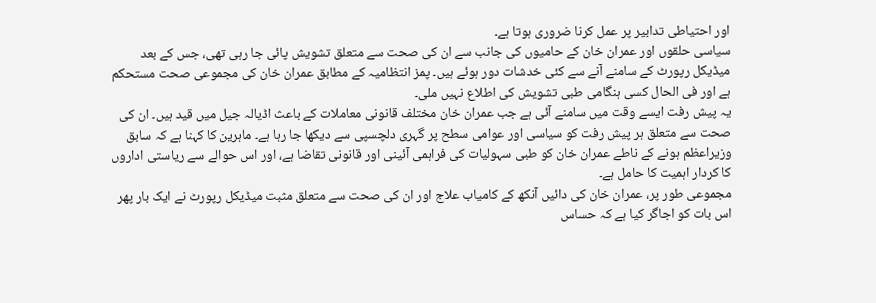اور احتیاطی تدابیر پر عمل کرنا ضروری ہوتا ہے۔
سیاسی حلقوں اور عمران خان کے حامیوں کی جانب سے ان کی صحت سے متعلق تشویش پائی جا رہی تھی، جس کے بعد میڈیکل رپورٹ کے سامنے آنے سے کئی خدشات دور ہوئے ہیں۔ پمز انتظامیہ کے مطابق عمران خان کی مجموعی صحت مستحکم ہے اور فی الحال کسی ہنگامی طبی تشویش کی اطلاع نہیں ملی۔
یہ پیش رفت ایسے وقت میں سامنے آئی ہے جب عمران خان مختلف قانونی معاملات کے باعث اڈیالہ جیل میں قید ہیں۔ ان کی صحت سے متعلق ہر پیش رفت کو سیاسی اور عوامی سطح پر گہری دلچسپی سے دیکھا جا رہا ہے۔ ماہرین کا کہنا ہے کہ سابق وزیراعظم ہونے کے ناطے عمران خان کو طبی سہولیات کی فراہمی آئینی اور قانونی تقاضا ہے، اور اس حوالے سے ریاستی اداروں کا کردار اہمیت کا حامل ہے۔
مجموعی طور پر، عمران خان کی دائیں آنکھ کے کامیاب علاج اور ان کی صحت سے متعلق مثبت میڈیکل رپورٹ نے ایک بار پھر اس بات کو اجاگر کیا ہے کہ حساس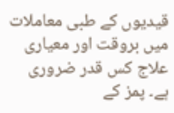قیدیوں کے طبی معاملات میں بروقت اور معیاری علاج کس قدر ضروری ہے۔ پمز کے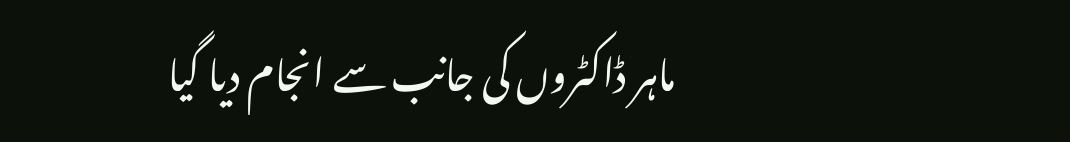ماہر ڈاکٹروں کی جانب سے انجام دیا گیا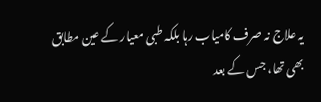یہ علاج نہ صرف کامیاب رہا بلکہ طبی معیار کے عین مطابق بھی تھا، جس کے بعد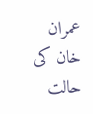عمران خان کی حالت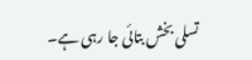تسلی بخش بتائی جا رہی ہے۔